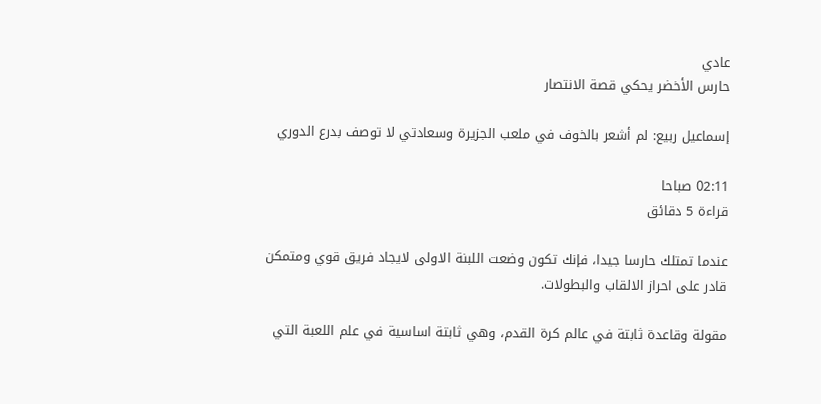عادي
حارس الأخضر يحكي قصة الانتصار

إسماعيل ربيع: لم أشعر بالخوف في ملعب الجزيرة وسعادتي لا توصف بدرع الدوري

02:11 صباحا
قراءة 5 دقائق

عندما تمتلك حارسا جيدا، فإنك تكون وضعت اللبنة الاولى لايجاد فريق قوي ومتمكن قادر على احراز الالقاب والبطولات.

مقولة وقاعدة ثابتة في عالم كرة القدم، وهي ثابتة اساسية في علم اللعبة التي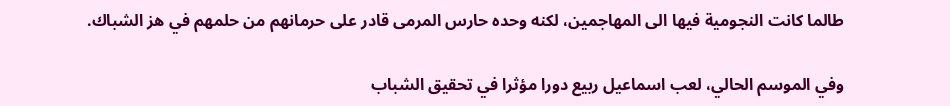طالما كانت النجومية فيها الى المهاجمين، لكنه وحده حارس المرمى قادر على حرمانهم من حلمهم في هز الشباك.

وفي الموسم الحالي، لعب اسماعيل ربيع دورا مؤثرا في تحقيق الشباب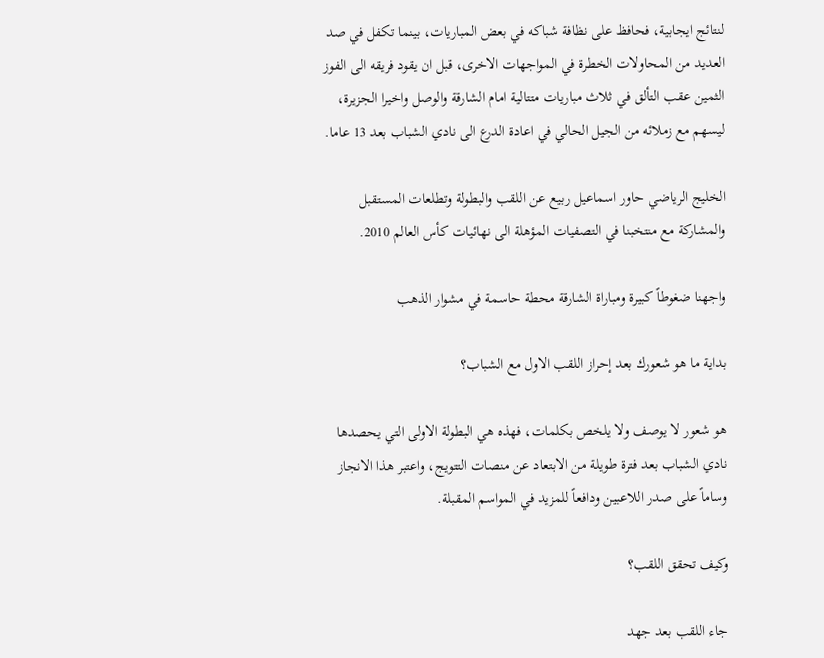لنتائج ايجابية، فحافظ على نظافة شباكه في بعض المباريات، بينما تكفل في صد العديد من المحاولات الخطرة في المواجهات الاخرى، قبل ان يقود فريقه الى الفوز الثمين عقب التألق في ثلاث مباريات متتالية امام الشارقة والوصل واخيرا الجزيرة، ليسهم مع زملائه من الجيل الحالي في اعادة الدرع الى نادي الشباب بعد 13 عاما.

الخليج الرياضي حاور اسماعيل ربيع عن اللقب والبطولة وتطلعات المستقبل والمشاركة مع منتخبنا في التصفيات المؤهلة الى نهائيات كأس العالم 2010.

واجهنا ضغوطاً كبيرة ومباراة الشارقة محطة حاسمة في مشوار الذهب

بداية ما هو شعورك بعد إحراز اللقب الاول مع الشباب؟

هو شعور لا يوصف ولا يلخص بكلمات، فهذه هي البطولة الاولى التي يحصدها نادي الشباب بعد فترة طويلة من الابتعاد عن منصات التتويج، واعتبر هذا الانجاز وساماً على صدر اللاعبين ودافعاً للمزيد في المواسم المقبلة.

وكيف تحقق اللقب؟

جاء اللقب بعد جهد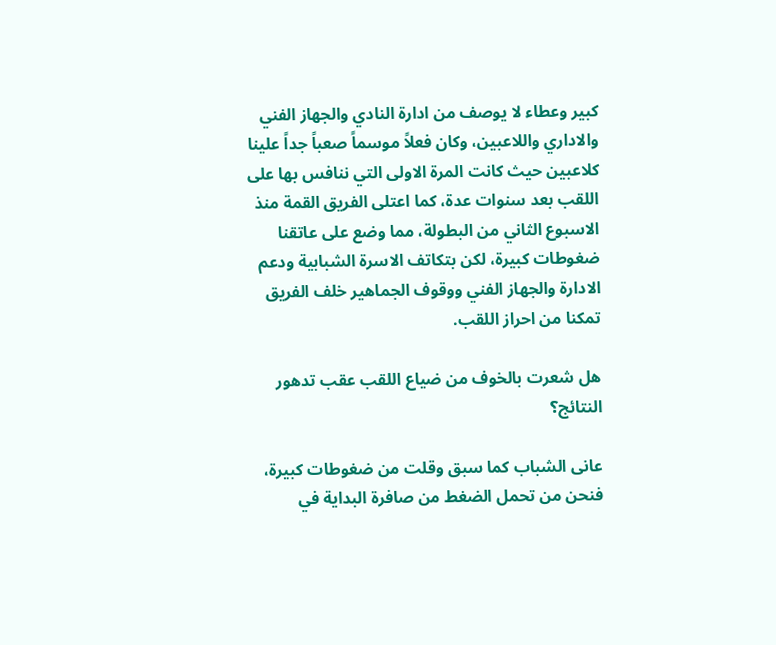كبير وعطاء لا يوصف من ادارة النادي والجهاز الفني والاداري واللاعبين، وكان فعلاً موسماً صعباً جداً علينا كلاعبين حيث كانت المرة الاولى التي ننافس بها على اللقب بعد سنوات عدة، كما اعتلى الفريق القمة منذ الاسبوع الثاني من البطولة، مما وضع على عاتقنا ضغوطات كبيرة، لكن بتكاتف الاسرة الشبابية ودعم الادارة والجهاز الفني ووقوف الجماهير خلف الفريق تمكنا من احراز اللقب.

هل شعرت بالخوف من ضياع اللقب عقب تدهور النتائج؟

عانى الشباب كما سبق وقلت من ضغوطات كبيرة، فنحن من تحمل الضغط من صافرة البداية في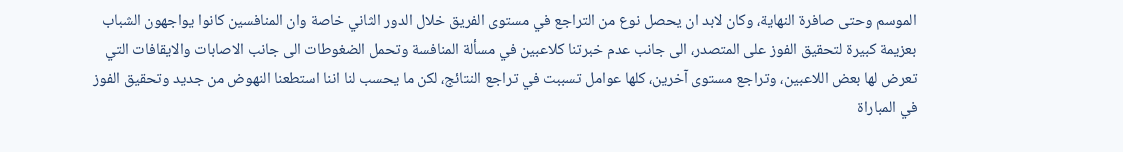الموسم وحتى صافرة النهاية، وكان لابد ان يحصل نوع من التراجع في مستوى الفريق خلال الدور الثاني خاصة وان المنافسين كانوا يواجهون الشباب بعزيمة كبيرة لتحقيق الفوز على المتصدر، الى جانب عدم خبرتنا كلاعبين في مسألة المنافسة وتحمل الضغوطات الى جانب الاصابات والايقافات التي تعرض لها بعض اللاعبين، وتراجع مستوى آخرين، كلها عوامل تسببت في تراجع النتائج، لكن ما يحسب لنا اننا استطعنا النهوض من جديد وتحقيق الفوز في المباراة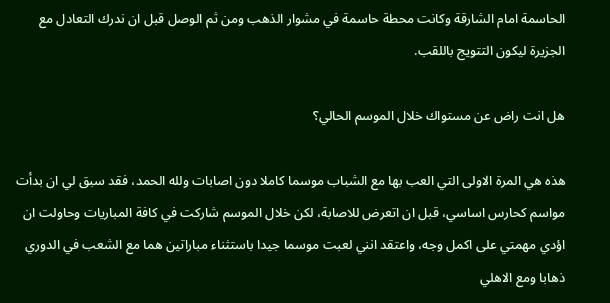الحاسمة امام الشارقة وكانت محطة حاسمة في مشوار الذهب ومن ثم الوصل قبل ان ندرك التعادل مع الجزيرة ليكون التتويج باللقب.

هل انت راض عن مستواك خلال الموسم الحالي؟

هذه هي المرة الاولى التي العب بها مع الشباب موسما كاملا دون اصابات ولله الحمد، فقد سبق لي ان بدأت مواسم كحارس اساسي، قبل ان اتعرض للاصابة، لكن خلال الموسم شاركت في كافة المباريات وحاولت ان اؤدي مهمتي على اكمل وجه، واعتقد انني لعبت موسما جيدا باستثناء مباراتين هما مع الشعب في الدوري ذهابا ومع الاهلي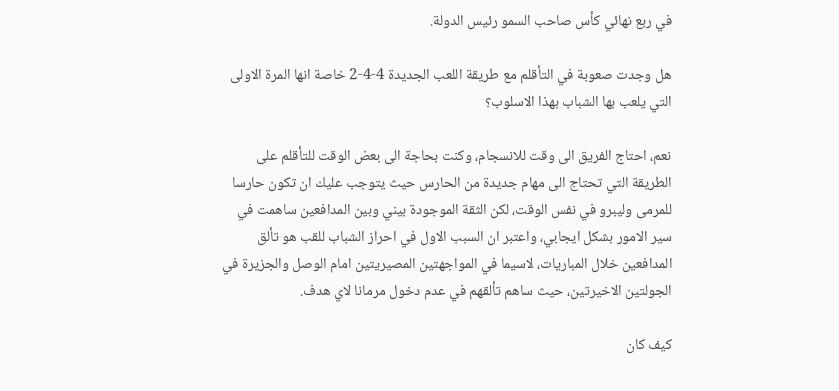في ربع نهائي كأس صاحب السمو رئيس الدولة.

هل وجدت صعوبة في التأقلم مع طريقة اللعب الجديدة 4-4-2 خاصة انها المرة الاولى التي يلعب بها الشباب بهذا الاسلوب؟

نعم، احتاج الفريق الى وقت للانسجام، وكنت بحاجة الى بعض الوقت للتأقلم على الطريقة التي تحتاج الى مهام جديدة من الحارس حيث يتوجب عليك ان تكون حارسا للمرمى وليبرو في نفس الوقت، لكن الثقة الموجودة بيني وبين المدافعين ساهمت في سير الامور بشكل ايجابي، واعتبر ان السبب الاول في احراز الشباب للقب هو تألق المدافعين خلال المباريات، لاسيما في المواجهتين المصيريتين امام الوصل والجزيرة في الجولتين الاخيرتين، حيث ساهم تألقهم في عدم دخول مرمانا لاي هدف.

كيف كان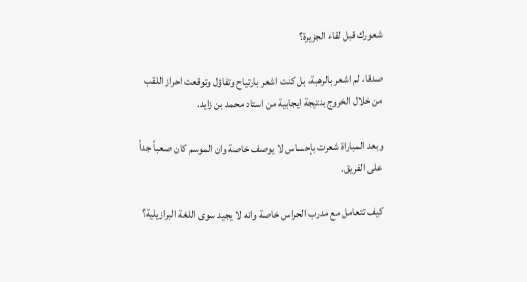شعورك قبل لقاء الجزيرة؟

صدقا، لم اشعر بالرهبة، بل كنت اشعر بارتياح وتفاؤل وتوقعت احراز اللقب من خلال الخروج بنتيجة ايجابية من استاد محمد بن زايد.

وبعد المباراة شعرت بإحساس لا يوصف خاصة وان الموسم كان صعباً جداً على الفريق.

كيف تتعامل مع مدرب الحراس خاصة وانه لا يجيد سوى اللغة البرازيلية؟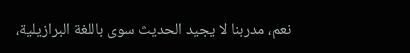نعم، مدربنا لا يجيد الحديث سوى باللغة البرازيلية،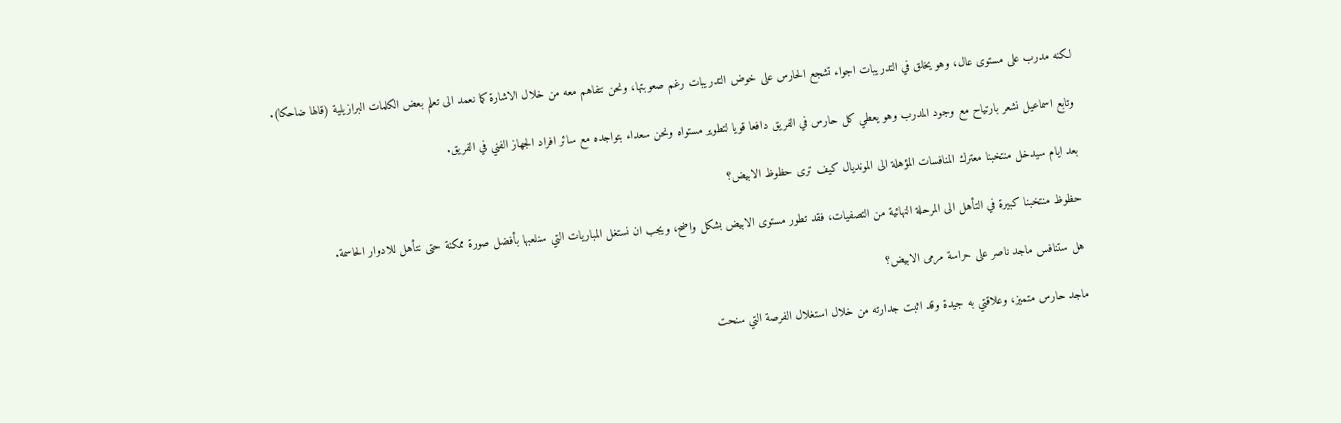لكنه مدرب على مستوى عال، وهو يخلق في التدريبات اجواء تشجع الحارس على خوض التدريبات رغم صعوبتها، ونحن نتفاهم معه من خلال الاشارة كما نعمد الى تعلم بعض الكلمات البرازيلية (قالها ضاحكا).

وتابع اسماعيل نشعر بارتياح مع وجود المدرب وهو يعطي كل حارس في الفريق دافعا قويا لتطوير مستواه ونحن سعداء بتواجده مع سائر افراد الجهاز الفني في الفريق.

بعد ايام سيدخل منتخبنا معترك المنافسات المؤهلة الى المونديال كيف ترى حظوظ الابيض؟

حظوظ منتخبنا كبيرة في التأهل الى المرحلة النهائية من التصفيات، فقد تطور مستوى الابيض بشكل واضح، ويجب ان نستغل المباريات التي سنلعبها بأفضل صورة ممكنة حتى نتأهل للادوار الحاسمة.

هل ستنافس ماجد ناصر على حراسة مرمى الابيض؟

ماجد حارس متميز، وعلاقتي به جيدة وقد اثبت جدارته من خلال استغلال الفرصة التي سنحت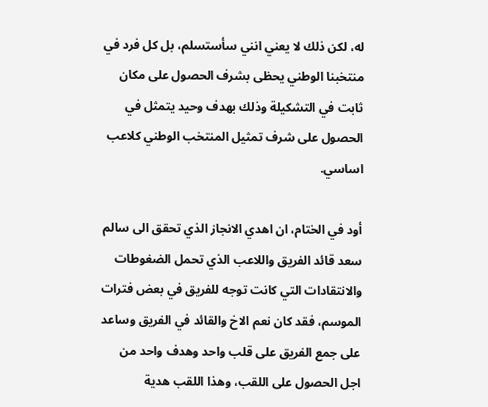له، لكن ذلك لا يعني انني سأستسلم، بل كل فرد في منتخبنا الوطني يحظى بشرف الحصول على مكان ثابت في التشكيلة وذلك بهدف وحيد يتمثل في الحصول على شرف تمثيل المنتخب الوطني كلاعب اساسي.

أود في الختام، ان اهدي الانجاز الذي تحقق الى سالم سعد قائد الفريق واللاعب الذي تحمل الضغوطات والانتقادات التي كانت توجه للفريق في بعض فترات الموسم، فقد كان نعم الاخ والقائد في الفريق وساعد على جمع الفريق على قلب واحد وهدف واحد من اجل الحصول على اللقب، وهذا اللقب هدية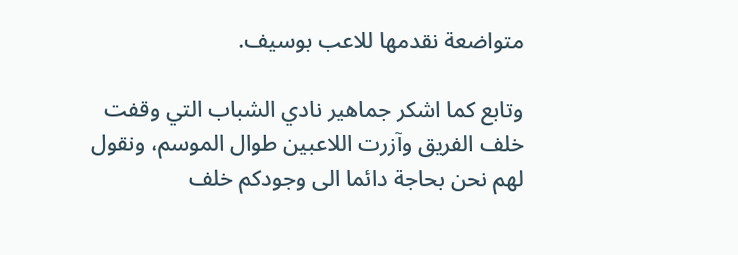متواضعة نقدمها للاعب بوسيف.

وتابع كما اشكر جماهير نادي الشباب التي وقفت خلف الفريق وآزرت اللاعبين طوال الموسم، ونقول لهم نحن بحاجة دائما الى وجودكم خلف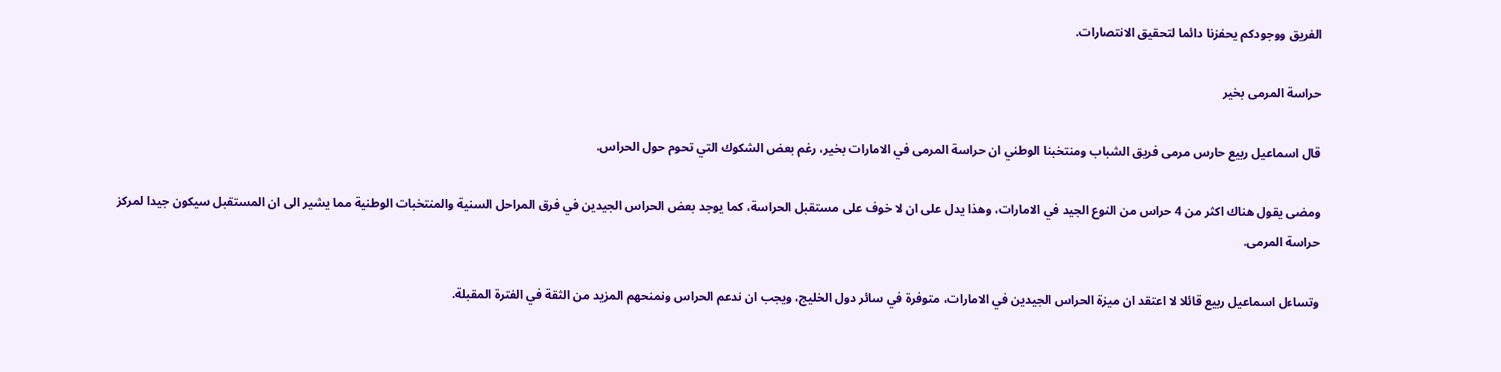الفريق ووجودكم يحفزنا دائما لتحقيق الانتصارات.

حراسة المرمى بخير

قال اسماعيل ربيع حارس مرمى فريق الشباب ومنتخبنا الوطني ان حراسة المرمى في الامارات بخير، رغم بعض الشكوك التي تحوم حول الحراس.

ومضى يقول هناك اكثر من 4 حراس من النوع الجيد في الامارات، وهذا يدل على ان لا خوف على مستقبل الحراسة، كما يوجد بعض الحراس الجيدين في فرق المراحل السنية والمنتخبات الوطنية مما يشير الى ان المستقبل سيكون جيدا لمركز حراسة المرمى.

وتساءل اسماعيل ربيع قائلا لا اعتقد ان ميزة الحراس الجيدين في الامارات، متوفرة في سائر دول الخليج، ويجب ان ندعم الحراس ونمنحهم المزيد من الثقة في الفترة المقبلة.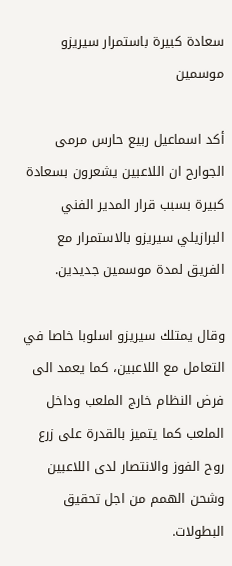سعادة كبيرة باستمرار سيريزو موسمين

أكد اسماعيل ربيع حارس مرمى الجوارح ان اللاعبين يشعرون بسعادة كبيرة بسبب قرار المدير الفني البرازيلي سيريزو بالاستمرار مع الفريق لمدة موسمين جديدين.

وقال يمتلك سيريزو اسلوبا خاصا في التعامل مع اللاعبين، كما يعمد الى فرض النظام خارج الملعب وداخل الملعب كما يتميز بالقدرة على زرع روح الفوز والانتصار لدى اللاعبين وشحن الهمم من اجل تحقيق البطولات.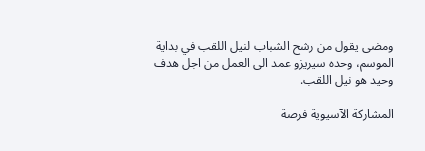ومضى يقول من رشح الشباب لنيل اللقب في بداية الموسم، وحده سيريزو عمد الى العمل من اجل هدف وحيد هو نيل اللقب.

المشاركة الآسيوية فرصة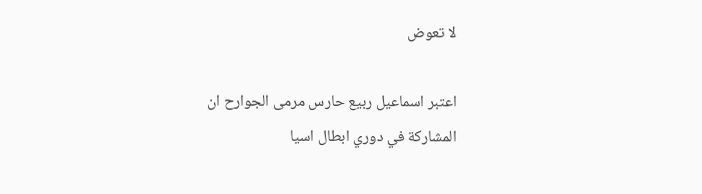لا تعوض

اعتبر اسماعيل ربيع حارس مرمى الجوارح ان المشاركة في دوري ابطال اسيا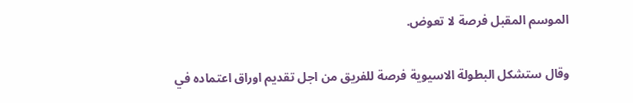الموسم المقبل فرصة لا تعوض.

وقال ستشكل البطولة الاسيوية فرصة للفريق من اجل تقديم اوراق اعتماده في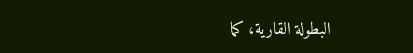البطولة القارية، كما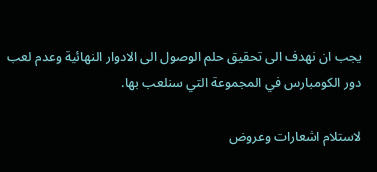يجب ان نهدف الى تحقيق حلم الوصول الى الادوار النهائية وعدم لعب دور الكومبارس في المجموعة التي سنلعب بها.

لاستلام اشعارات وعروض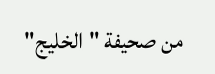من صحيفة "الخليج"